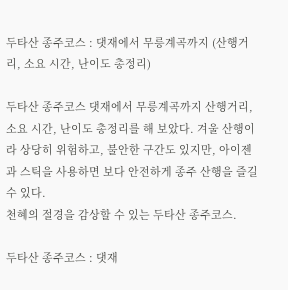두타산 종주코스 : 댓재에서 무릉계곡까지 (산행거리, 소요 시간, 난이도 총정리)

두타산 종주코스 댓재에서 무릉계곡까지 산행거리, 소요 시간, 난이도 총정리를 해 보았다. 겨울 산행이라 상당히 위험하고, 불안한 구간도 있지만, 아이젠과 스틱을 사용하면 보다 안전하게 종주 산행을 즐길 수 있다.
천혜의 절경을 감상할 수 있는 두타산 종주코스.

두타산 종주코스 : 댓재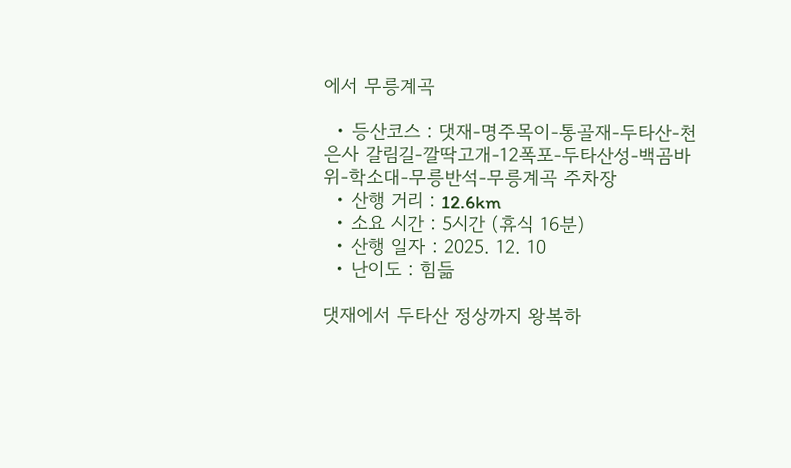에서 무릉계곡

  • 등산코스 : 댓재-명주목이-통골재-두타산-천은사 갈림길-깔딱고개-12폭포-두타산성-백곰바위-학소대-무릉반석-무릉계곡 주차장
  • 산행 거리 : 12.6km
  • 소요 시간 : 5시간 (휴식 16분)
  • 산행 일자 : 2025. 12. 10
  • 난이도 : 힘듦

댓재에서 두타산 정상까지 왕복하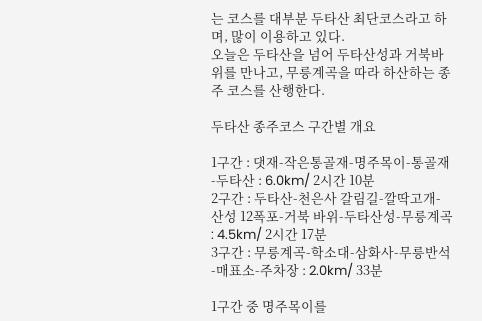는 코스를 대부분 두타산 최단코스라고 하며, 많이 이용하고 있다.
오늘은 두타산을 넘어 두타산성과 거북바위를 만나고, 무릉계곡을 따라 하산하는 종주 코스를 산행한다.

두타산 종주코스 구간별 개요

1구간 : 댓재-작은통골재-명주목이-통골재-두타산 : 6.0km/ 2시간 10분
2구간 : 두타산-천은사 갈림길-깔딱고개-산성 12폭포-거북 바위-두타산성-무릉계곡 : 4.5km/ 2시간 17분
3구간 : 무릉계곡-학소대-삼화사-무릉반석-매표소-주차장 : 2.0km/ 33분

1구간 중 명주목이를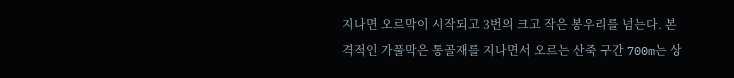지나면 오르막이 시작되고 3번의 크고 작은 봉우리를 넘는다. 본격적인 가풀막은 통골재를 지나면서 오르는 산죽 구간 700m는 상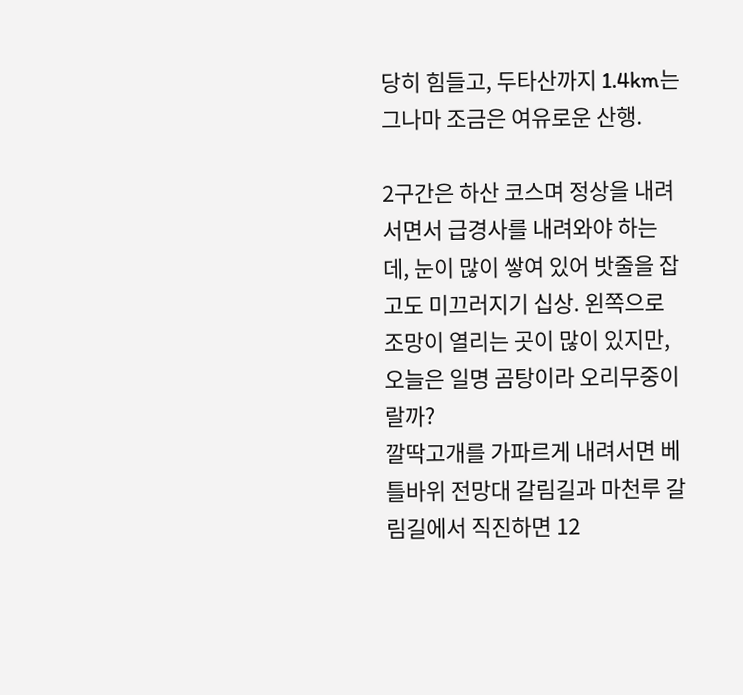당히 힘들고, 두타산까지 1.4km는 그나마 조금은 여유로운 산행.

2구간은 하산 코스며 정상을 내려서면서 급경사를 내려와야 하는데, 눈이 많이 쌓여 있어 밧줄을 잡고도 미끄러지기 십상. 왼쪽으로 조망이 열리는 곳이 많이 있지만, 오늘은 일명 곰탕이라 오리무중이랄까?
깔딱고개를 가파르게 내려서면 베틀바위 전망대 갈림길과 마천루 갈림길에서 직진하면 12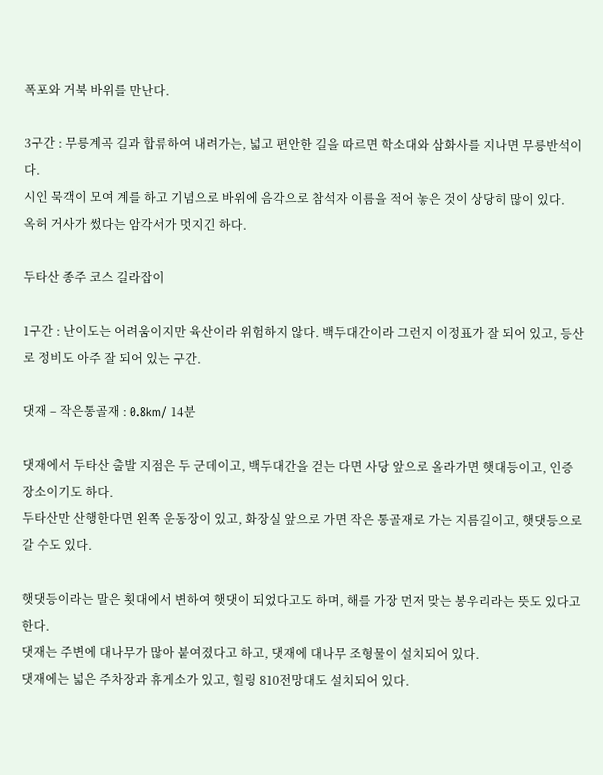폭포와 거북 바위를 만난다.

3구간 : 무릉계곡 길과 합류하여 내려가는, 넓고 편안한 길을 따르면 학소대와 삼화사를 지나면 무릉반석이다.
시인 묵객이 모여 계를 하고 기념으로 바위에 음각으로 참석자 이름을 적어 놓은 것이 상당히 많이 있다.
옥허 거사가 썼다는 암각서가 멋지긴 하다.

두타산 종주 코스 길라잡이

1구간 : 난이도는 어려움이지만 육산이라 위험하지 않다. 백두대간이라 그런지 이정표가 잘 되어 있고, 등산로 정비도 아주 잘 되어 있는 구간.

댓재 – 작은통골재 : 0.8km/ 14분

댓재에서 두타산 출발 지점은 두 군데이고, 백두대간을 걷는 다면 사당 앞으로 올라가면 햇대등이고, 인증 장소이기도 하다.
두타산만 산행한다면 왼쪽 운동장이 있고, 화장실 앞으로 가면 작은 통골재로 가는 지름길이고, 햇댓등으로 갈 수도 있다.

햇댓등이라는 말은 횟대에서 변하여 햇댓이 되었다고도 하며, 해를 가장 먼저 맞는 봉우리라는 뜻도 있다고 한다.
댓재는 주변에 대나무가 많아 붙여졌다고 하고, 댓재에 대나무 조형물이 설치되어 있다.
댓재에는 넓은 주차장과 휴게소가 있고, 힐링 810전망대도 설치되어 있다.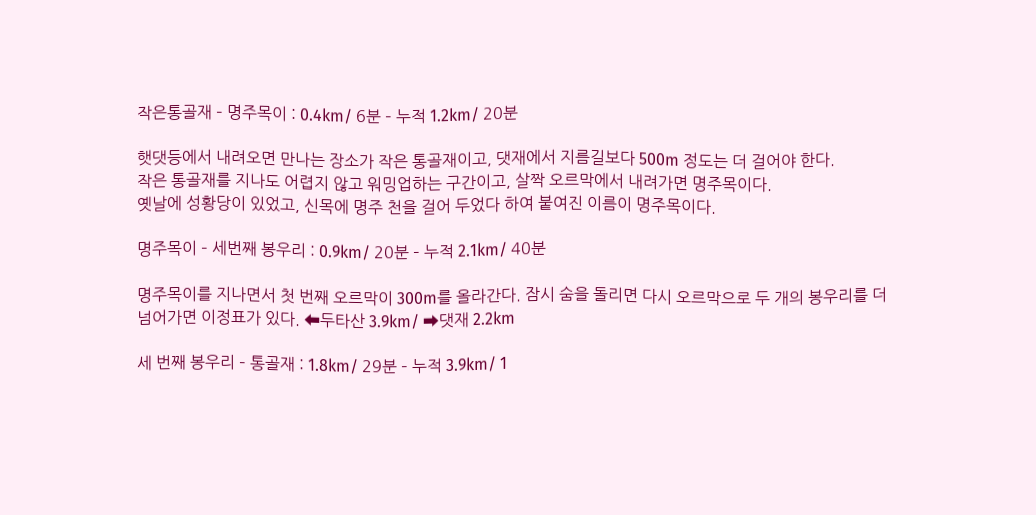작은통골재 – 명주목이 : 0.4km/ 6분 – 누적 1.2km/ 20분

햇댓등에서 내려오면 만나는 장소가 작은 통골재이고, 댓재에서 지름길보다 500m 정도는 더 걸어야 한다.
작은 통골재를 지나도 어렵지 않고 워밍업하는 구간이고, 살짝 오르막에서 내려가면 명주목이다.
옛날에 성황당이 있었고, 신목에 명주 천을 걸어 두었다 하여 붙여진 이름이 명주목이다.

명주목이 – 세번째 봉우리 : 0.9km/ 20분 – 누적 2.1km/ 40분

명주목이를 지나면서 첫 번째 오르막이 300m를 올라간다. 잠시 숨을 돌리면 다시 오르막으로 두 개의 봉우리를 더 넘어가면 이정표가 있다. ⬅두타산 3.9km/ ➡댓재 2.2km

세 번째 봉우리 – 통골재 : 1.8km/ 29분 – 누적 3.9km/ 1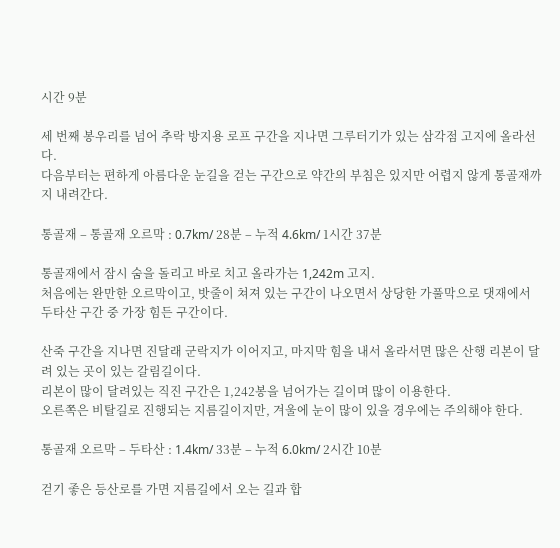시간 9분

세 번째 봉우리를 넘어 추락 방지용 로프 구간을 지나면 그루터기가 있는 삼각점 고지에 올라선다.
다음부터는 편하게 아름다운 눈길을 걷는 구간으로 약간의 부침은 있지만 어렵지 않게 통골재까지 내려간다.

통골재 – 통골재 오르막 : 0.7km/ 28분 – 누적 4.6km/ 1시간 37분

통골재에서 잠시 숨을 돌리고 바로 치고 올라가는 1,242m 고지.
처음에는 완만한 오르막이고, 밧줄이 쳐져 있는 구간이 나오면서 상당한 가풀막으로 댓재에서 두타산 구간 중 가장 힘든 구간이다.

산죽 구간을 지나면 진달래 군락지가 이어지고, 마지막 힘을 내서 올라서면 많은 산행 리본이 달려 있는 곳이 있는 갈림길이다.
리본이 많이 달려있는 직진 구간은 1,242봉을 넘어가는 길이며 많이 이용한다.
오른쪽은 비탈길로 진행되는 지름길이지만, 겨울에 눈이 많이 있을 경우에는 주의해야 한다.

통골재 오르막 – 두타산 : 1.4km/ 33분 – 누적 6.0km/ 2시간 10분

걷기 좋은 등산로를 가면 지름길에서 오는 길과 합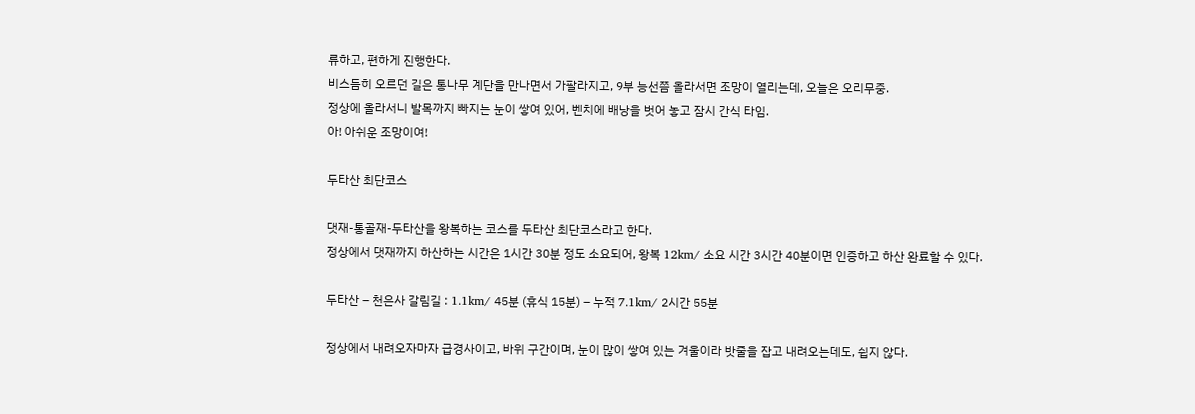류하고, 편하게 진행한다.
비스듬히 오르던 길은 통나무 계단을 만나면서 가팔라지고, 9부 능선쯤 올라서면 조망이 열리는데, 오늘은 오리무중.
정상에 올라서니 발목까지 빠지는 눈이 쌓여 있어, 벤치에 배낭을 벗어 놓고 잠시 간식 타임.
아! 아쉬운 조망이여!

두타산 최단코스

댓재-통골재-두타산을 왕복하는 코스를 두타산 최단코스라고 한다.
정상에서 댓재까지 하산하는 시간은 1시간 30분 정도 소요되어, 왕복 12km/ 소요 시간 3시간 40분이면 인증하고 하산 완료할 수 있다.

두타산 – 천은사 갈림길 : 1.1km/ 45분 (휴식 15분) – 누적 7.1km/ 2시간 55분

정상에서 내려오자마자 급경사이고, 바위 구간이며, 눈이 많이 쌓여 있는 겨울이라 밧줄을 잡고 내려오는데도, 쉽지 않다.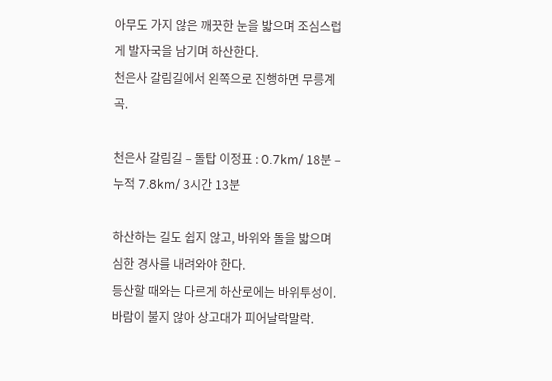아무도 가지 않은 깨끗한 눈을 밟으며 조심스럽게 발자국을 남기며 하산한다.
천은사 갈림길에서 왼쪽으로 진행하면 무릉계곡.

천은사 갈림길 – 돌탑 이정표 : 0.7km/ 18분 – 누적 7.8km/ 3시간 13분

하산하는 길도 쉽지 않고, 바위와 돌을 밟으며 심한 경사를 내려와야 한다.
등산할 때와는 다르게 하산로에는 바위투성이.
바람이 불지 않아 상고대가 피어날락말락.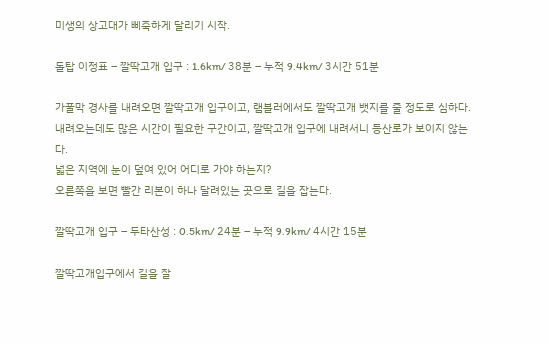미생의 상고대가 삐죽하게 달리기 시작.

돌탑 이정표 – 깔딱고개 입구 : 1.6km/ 38분 – 누적 9.4km/ 3시간 51분

가풀막 경사를 내려오면 깔딱고개 입구이고, 램블러에서도 깔딱고개 뱃지를 줄 정도로 심하다.
내려오는데도 많은 시간이 필요한 구간이고, 깔딱고개 입구에 내려서니 등산로가 보이지 않는다.
넓은 지역에 눈이 덮여 있어 어디로 가야 하는지?
오른쪽을 보면 빨간 리본이 하나 달려있는 곳으로 길을 잡는다.

깔딱고개 입구 – 두타산성 : 0.5km/ 24분 – 누적 9.9km/ 4시간 15분

깔딱고개입구에서 길을 잘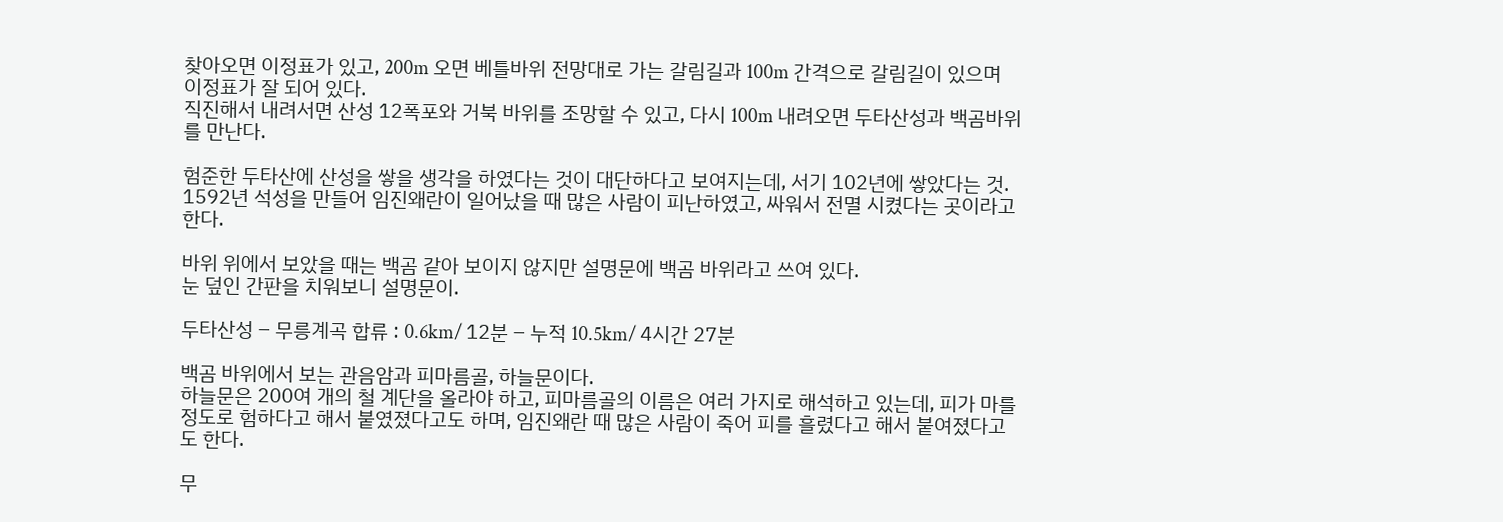찾아오면 이정표가 있고, 200m 오면 베틀바위 전망대로 가는 갈림길과 100m 간격으로 갈림길이 있으며 이정표가 잘 되어 있다.
직진해서 내려서면 산성 12폭포와 거북 바위를 조망할 수 있고, 다시 100m 내려오면 두타산성과 백곰바위를 만난다.

험준한 두타산에 산성을 쌓을 생각을 하였다는 것이 대단하다고 보여지는데, 서기 102년에 쌓았다는 것.
1592년 석성을 만들어 임진왜란이 일어났을 때 많은 사람이 피난하였고, 싸워서 전멸 시켰다는 곳이라고 한다.

바위 위에서 보았을 때는 백곰 같아 보이지 않지만 설명문에 백곰 바위라고 쓰여 있다.
눈 덮인 간판을 치워보니 설명문이.

두타산성 – 무릉계곡 합류 : 0.6km/ 12분 – 누적 10.5km/ 4시간 27분

백곰 바위에서 보는 관음암과 피마름골, 하늘문이다.
하늘문은 200여 개의 철 계단을 올라야 하고, 피마름골의 이름은 여러 가지로 해석하고 있는데, 피가 마를 정도로 험하다고 해서 붙였졌다고도 하며, 임진왜란 때 많은 사람이 죽어 피를 흘렸다고 해서 붙여졌다고도 한다.

무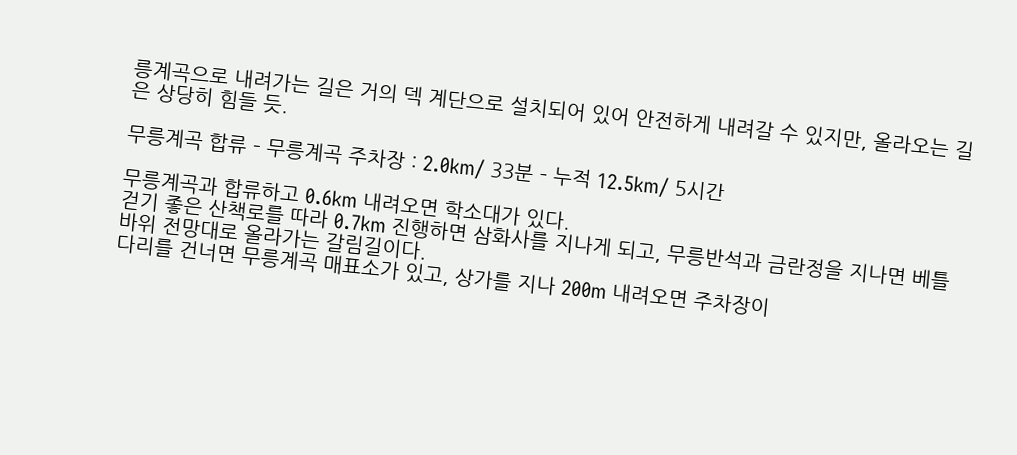릉계곡으로 내려가는 길은 거의 덱 계단으로 설치되어 있어 안전하게 내려갈 수 있지만, 올라오는 길은 상당히 힘들 듯.

무릉계곡 합류 – 무릉계곡 주차장 : 2.0km/ 33분 – 누적 12.5km/ 5시간

무릉계곡과 합류하고 0.6km 내려오면 학소대가 있다.
걷기 좋은 산책로를 따라 0.7km 진행하면 삼화사를 지나게 되고, 무릉반석과 금란정을 지나면 베틀바위 전망대로 올라가는 갈림길이다.
다리를 건너면 무릉계곡 매표소가 있고, 상가를 지나 200m 내려오면 주차장이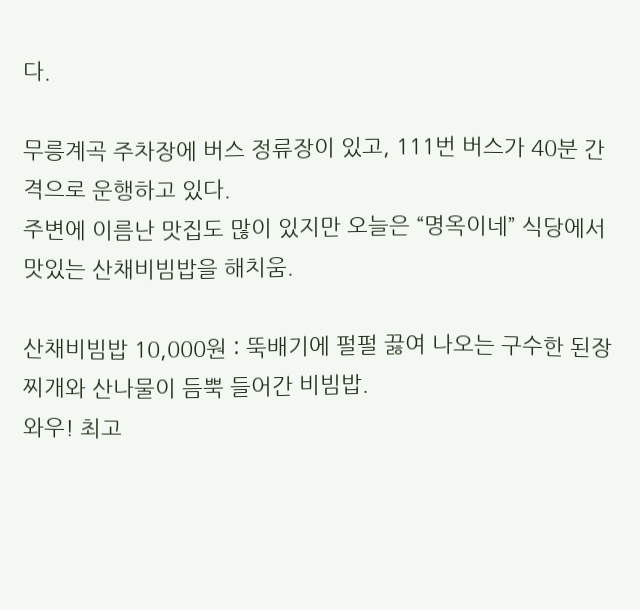다.

무릉계곡 주차장에 버스 정류장이 있고, 111번 버스가 40분 간격으로 운행하고 있다.
주변에 이름난 맛집도 많이 있지만 오늘은 “명옥이네” 식당에서 맛있는 산채비빔밥을 해치움.

산채비빔밥 10,000원 : 뚝배기에 펄펄 끓여 나오는 구수한 된장찌개와 산나물이 듬뿍 들어간 비빔밥.
와우! 최고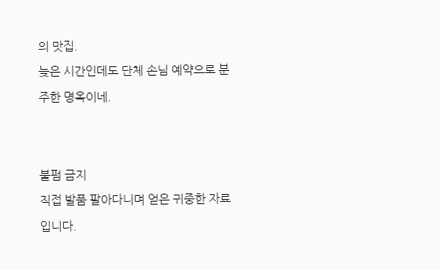의 맛집.
늦은 시간인데도 단체 손님 예약으로 분주한 명옥이네.


불펌 금지
직접 발품 팔아다니며 얻은 귀중한 자료입니다.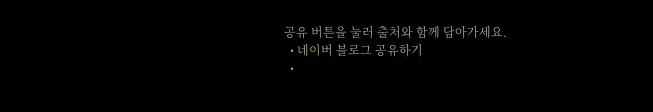공유 버튼을 눌러 출처와 함께 담아가세요.
  • 네이버 블로그 공유하기
  •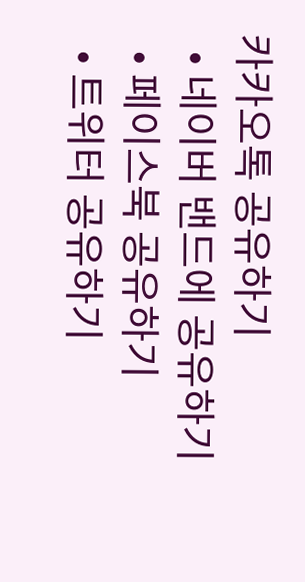카카오톡 공유하기
  • 네이버 밴드에 공유하기
  • 페이스북 공유하기
  • 트위터 공유하기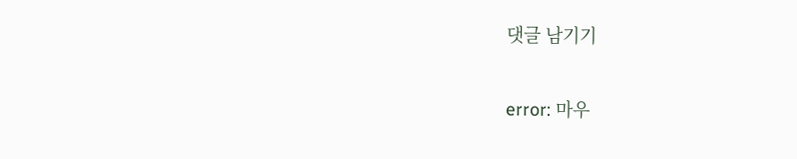댓글 남기기

error: 마우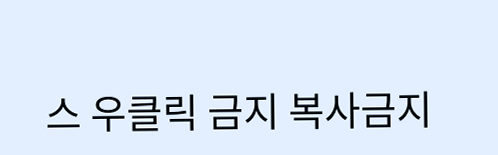스 우클릭 금지 복사금지